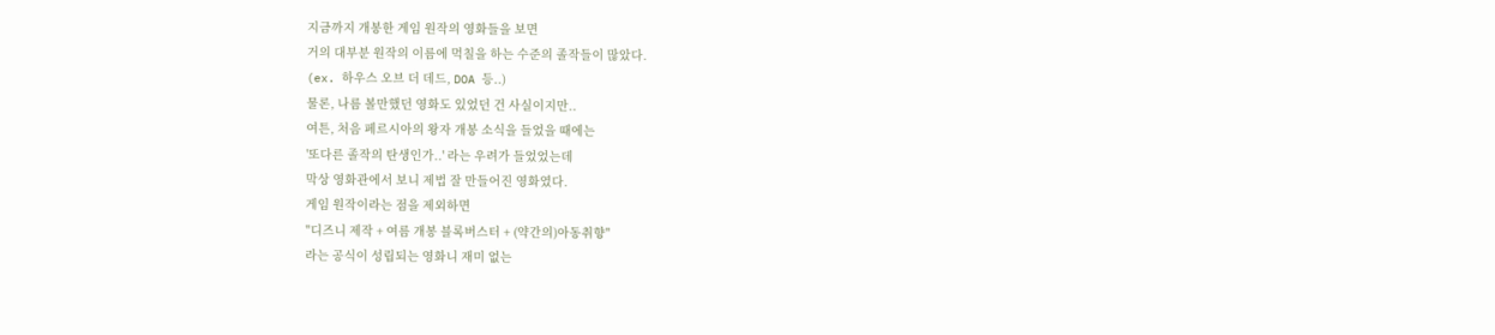지금까지 개봉한 게임 원작의 영화들을 보면
거의 대부분 원작의 이름에 먹칠을 하는 수준의 졸작들이 많았다.
(ex. 하우스 오브 더 데드, DOA 등..)
물론, 나름 볼만했던 영화도 있었던 건 사실이지만..
여튼, 처음 페르시아의 왕자 개봉 소식을 들었을 때에는
'또다른 졸작의 탄생인가..' 라는 우려가 들었었는데
막상 영화관에서 보니 제법 잘 만들어진 영화였다.
게임 원작이라는 점을 제외하면
"디즈니 제작 + 여름 개봉 블록버스터 + (약간의)아동취향"
라는 공식이 성립되는 영화니 재미 없는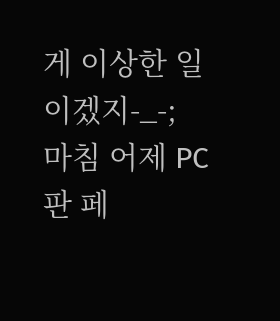게 이상한 일이겠지-_-;
마침 어제 PC판 페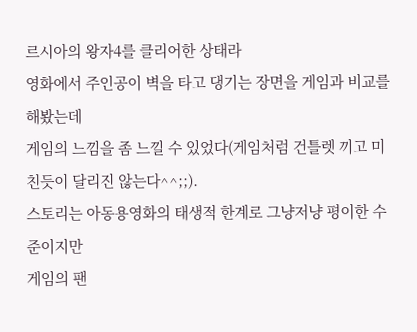르시아의 왕자4를 클리어한 상태라
영화에서 주인공이 벽을 타고 댕기는 장면을 게임과 비교를 해봤는데
게임의 느낌을 좀 느낄 수 있었다(게임처럼 건틀렛 끼고 미친듯이 달리진 않는다^^;;).
스토리는 아동용영화의 태생적 한계로 그냥저냥 평이한 수준이지만
게임의 팬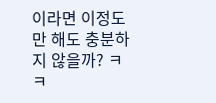이라면 이정도만 해도 충분하지 않을까? ㅋㅋ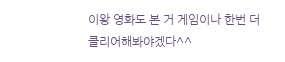이왕 영화도 본 거 게임이나 한번 더 클리어해봐야겠다^^